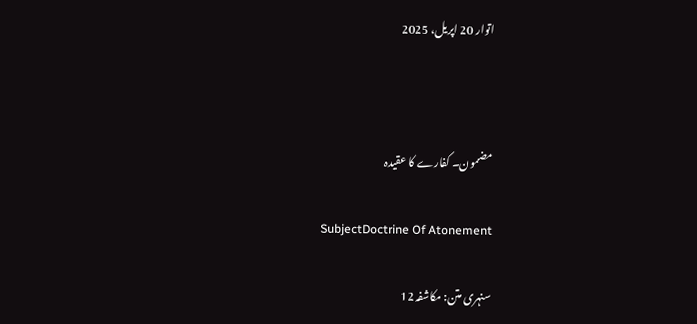اتوار 20 اپریل، 2025



مضمون۔ کفارے کا عقیدہ

SubjectDoctrine Of Atonement

سنہری متن: مکاشفہ 12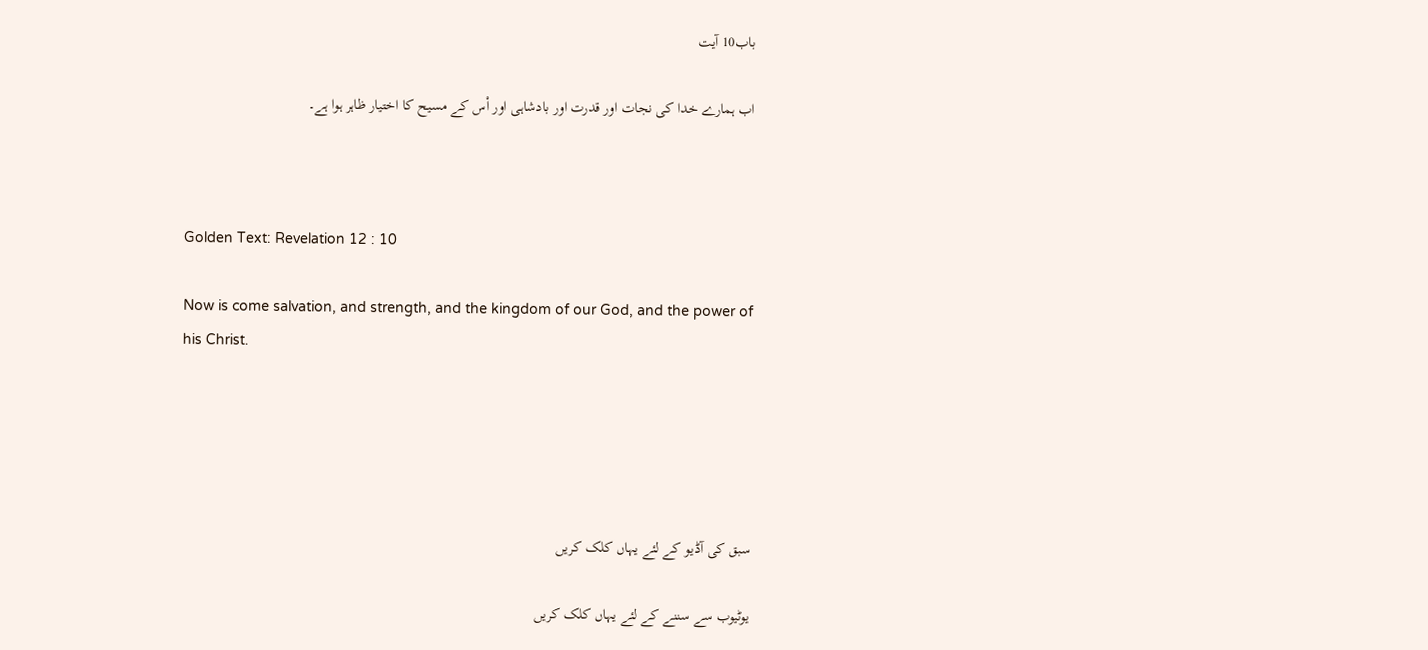باب10 آیت

اب ہمارے خدا کی نجات اور قدرت اور بادشاہی اور اْس کے مسیح کا اختیار ظاہر ہوا ہے۔



Golden Text: Revelation 12 : 10

Now is come salvation, and strength, and the kingdom of our God, and the power of his Christ.





سبق کی آڈیو کے لئے یہاں کلک کریں

یوٹیوب سے سننے کے لئے یہاں کلک کریں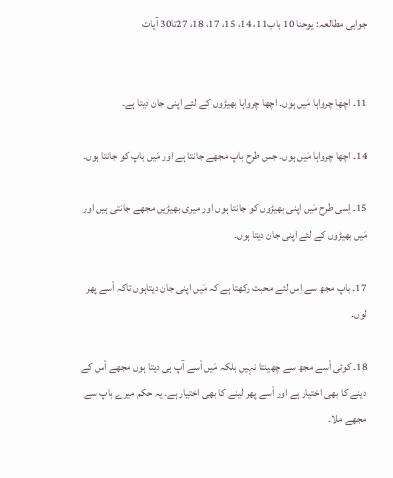جوابی مطالعہ: یوحنا 10 باب11، 14، 15، 17، 18، 27تا30 آیات


11۔ اچھا چرواہا مَیں ہوں۔ اچھا چرواہا بھیڑوں کے لئے اپنی جان دیتا ہے۔

14۔ اچھا چرواہا مَیں ہوں۔ جس طرح باپ مجھے جانتا ہے اور مَیں باپ کو جانتا ہوں۔

15۔ اِسی طرح مَیں اپنی بھیڑوں کو جانتا ہوں اور میری بھیڑیں مجھے جانتی ہیں اور مَیں بھیڑوں کے لئے اپنی جان دیتا ہوں۔

17۔ باپ مجھ سے اِس لئے محبت رکھتا ہے کہ مَیں اپنی جان دیتاہوں تاکہ اْسے پھر لوں۔

18۔ کوئی اْسے مجھ سے چھینتا نہیں بلکہ مَیں اْسے آپ ہی دیتا ہوں مجھے اْس کے دینے کا بھی اختیار ہے اور اْسے پھر لینے کا بھی اختیار ہے۔ یہ حکم میرے باپ سے مجھے ملا۔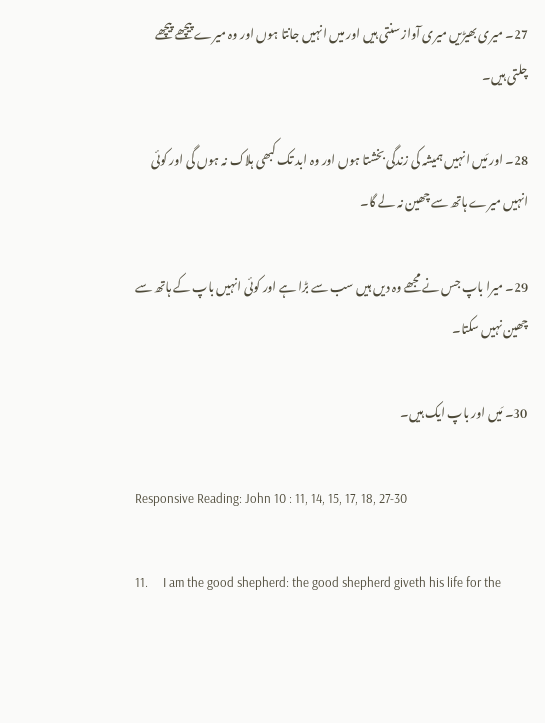27۔ میری بھیڑیں میری آواز سنتی ہیں اور میں انہیں جانتا ہوں اور وہ میرے پیچھے پیچھے چلتی ہیں۔

28۔ اور مَیں انہیں ہمیشہ کی زندگی بخشتا ہوں اور وہ ابد تک کبھی ہلاک نہ ہوں گی اور کوئی انہیں میرے ہاتھ سے چھین نہ لے گا۔

29۔ میرا باپ جس نے مجھے وہ دیں ہیں سب سے بڑا ہے اور کوئی انہیں باپ کے ہاتھ سے چھین نہیں سکتا۔

30۔ مَیں اور باپ ایک ہیں۔

Responsive Reading: John 10 : 11, 14, 15, 17, 18, 27-30

11.     I am the good shepherd: the good shepherd giveth his life for the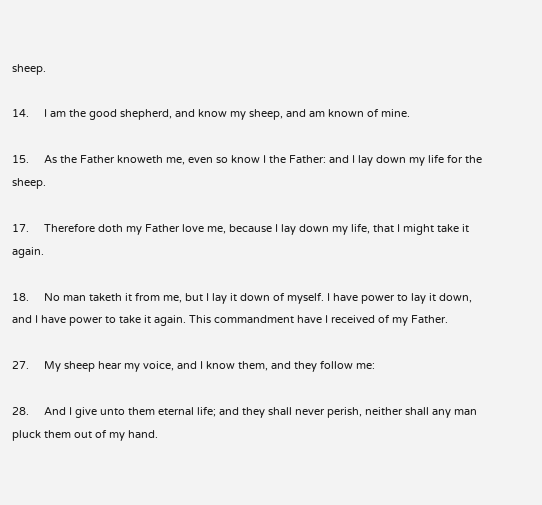sheep.

14.     I am the good shepherd, and know my sheep, and am known of mine.

15.     As the Father knoweth me, even so know I the Father: and I lay down my life for the sheep.

17.     Therefore doth my Father love me, because I lay down my life, that I might take it again.

18.     No man taketh it from me, but I lay it down of myself. I have power to lay it down, and I have power to take it again. This commandment have I received of my Father.

27.     My sheep hear my voice, and I know them, and they follow me:

28.     And I give unto them eternal life; and they shall never perish, neither shall any man pluck them out of my hand.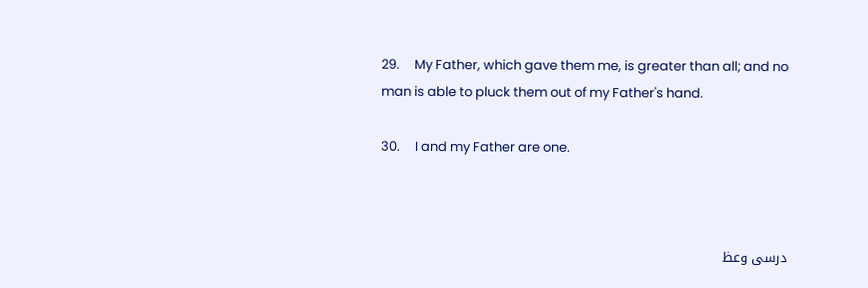29.     My Father, which gave them me, is greater than all; and no man is able to pluck them out of my Father's hand.

30.     I and my Father are one.



درسی وعظ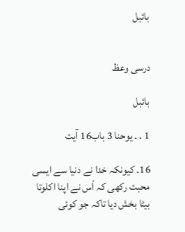بائبل


درسی وعظ

بائبل

1 . ۔ یوحنا 3 باب16 آیت

16۔ کیونکہ خدا نے دنیا سے ایسی محبت رکھی کہ اْس نے اپنا اکلوتا بیٹا بخش دیا تاکہ جو کوئی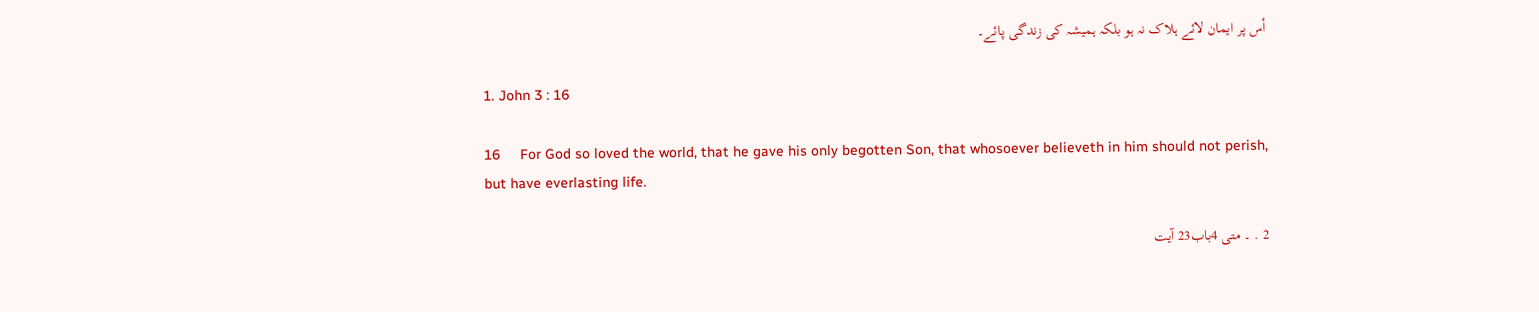اْس پر ایمان لائے ہلاک نہ ہو بلکہ ہمیشہ کی زندگی پائے۔

1. John 3 : 16

16     For God so loved the world, that he gave his only begotten Son, that whosoever believeth in him should not perish, but have everlasting life.

2 . ۔ متی 4باب23 آیت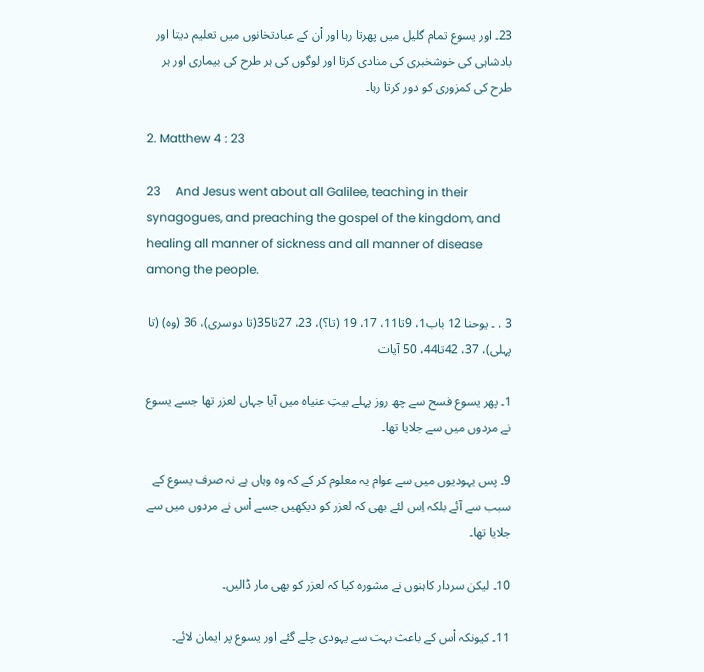23۔ اور یسوع تمام گلیل میں پھرتا رہا اور اْن کے عبادتخانوں میں تعلیم دیتا اور بادشاہی کی خوشخبری کی منادی کرتا اور لوگوں کی ہر طرح کی بیماری اور ہر طرح کی کمزوری کو دور کرتا رہا۔

2. Matthew 4 : 23

23     And Jesus went about all Galilee, teaching in their synagogues, and preaching the gospel of the kingdom, and healing all manner of sickness and all manner of disease among the people.

3 . ۔ یوحنا 12 باب1، 9تا11، 17، 19 (تا؟)، 23، 27تا35(تا دوسری)، 36 (وہ) (تا پہلی)، 37، 42تا44، 50 آیات

1۔ پھر یسوع فسح سے چھ روز پہلے بیتِ عنیاہ میں آیا جہاں لعزر تھا جسے یسوع نے مردوں میں سے جلایا تھا۔

9۔ پس یہودیوں میں سے عوام یہ معلوم کر کے کہ وہ وہاں ہے نہ صرف یسوع کے سبب سے آئے بلکہ اِس لئے بھی کہ لعزر کو دیکھیں جسے اْس نے مردوں میں سے جلایا تھا۔

10۔ لیکن سردار کاہنوں نے مشورہ کیا کہ لعزر کو بھی مار ڈالیں۔

11۔ کیونکہ اْس کے باعث بہت سے یہودی چلے گئے اور یسوع پر ایمان لائے۔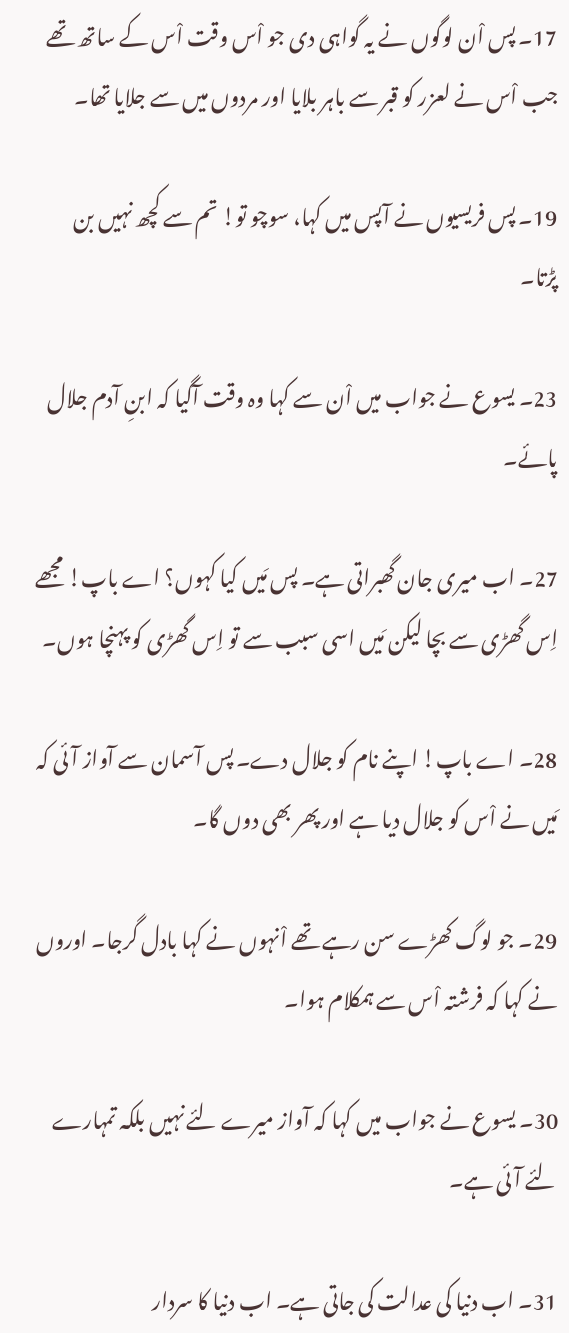17۔ پس اْن لوگوں نے یہ گواہی دی جو اْس وقت اْس کے ساتھ تھے جب اْس نے لعزر کو قبر سے باہر بلایا اور مردوں میں سے جلایا تھا۔

19۔ پس فریسیوں نے آپس میں کہا، سوچو تو! تم سے کچھ نہیں بن پڑتا۔

23۔ یسوع نے جواب میں اْن سے کہا وہ وقت آگیا کہ ابنِ آدم جلال پائے۔

27۔ اب میری جان گھبراتی ہے۔ پس مَیں کیا کہوں؟ اے باپ! مجھے اِس گھڑی سے بچا لیکن مَیں اسی سبب سے تو اِس گھڑی کو پہنچا ہوں۔

28۔ اے باپ! اپنے نام کو جلال دے۔ پس آسمان سے آواز آئی کہ مَیں نے اْس کو جلال دیا ہے اور پھر بھی دوں گا۔

29۔ جو لوگ کھڑے سن رہے تھے اْنہوں نے کہا بادل گرجا۔ اوروں نے کہا کہ فرشتہ اْس سے ہمکلام ہوا۔

30۔ یسوع نے جواب میں کہا کہ آواز میرے لئے نہیں بلکہ تمہارے لئے آئی ہے۔

31۔ اب دنیا کی عدالت کی جاتی ہے۔ اب دنیا کا سردار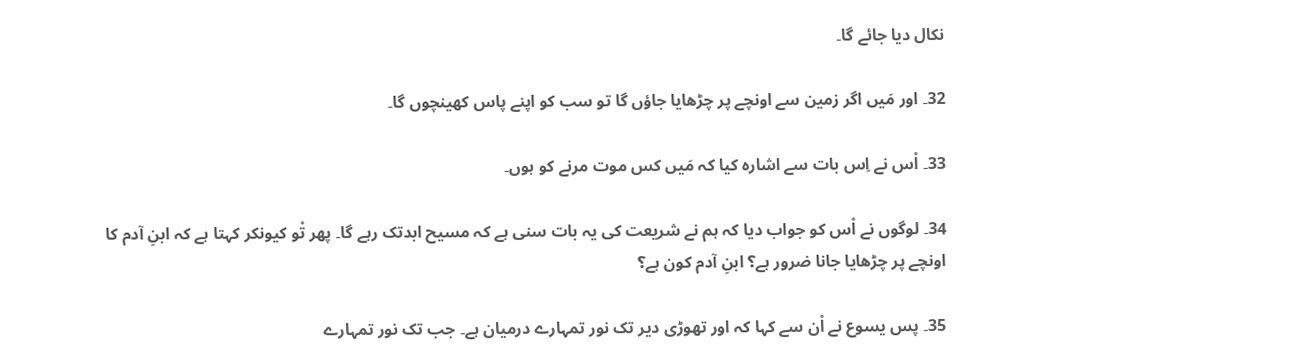نکال دیا جائے گا۔

32۔ اور مَیں اگر زمین سے اونچے پر چڑھایا جاؤں گا تو سب کو اپنے پاس کھینچوں گا۔

33۔ اْس نے اِس بات سے اشارہ کیا کہ مَیں کس موت مرنے کو ہوں۔

34۔ لوگوں نے اْس کو جواب دیا کہ ہم نے شریعت کی یہ بات سنی ہے کہ مسیح ابدتک رہے گا۔ پھر تْو کیونکر کہتا ہے کہ ابنِ آدم کا اونچے پر چڑھایا جانا ضرور ہے؟ ابنِ آدم کون ہے؟

35۔ پس یسوع نے اْن سے کہا کہ اور تھوڑی دیر تک نور تمہارے درمیان ہے۔ جب تک نور تمہارے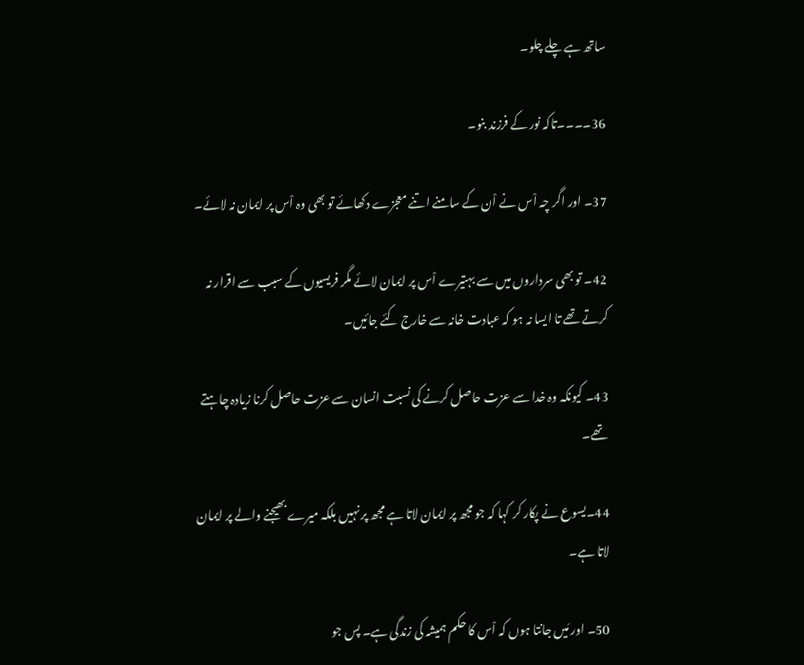ساتھ ہے چلے چلو۔

36۔۔۔۔تاکہ نور کے فرزند بنو۔

37۔ اور اگر چہ اْس نے اْن کے سامنے اتنے معجزے دکھائے تو بھی وہ اْس پر ایمان نہ لائے۔

42۔ تو بھی سرداروں میں سے بہتیرے اْس پر ایمان لائے مگر فریسیوں کے سبب سے اقرار نہ کرتے تھے تا ایسا نہ ہو کہ عبادت خانہ سے خارج کئے جائیں۔

43۔ کیونکہ وہ خدا سے عزت حاصل کرنے کی نسبت انسان سے عزت حاصل کرنا زیادہ چاہتے تھے۔

44۔یسوع نے پکار کر کہا کہ جو مجھ پر ایمان لاتا ہے مجھ پر نہیں بلکہ میرے بھیجنے والے پر ایمان لاتا ہے۔

50۔ اور مَیں جانتا ہوں کہ اْس کا حکم ہمیشہ کی زندگی ہے۔ پس جو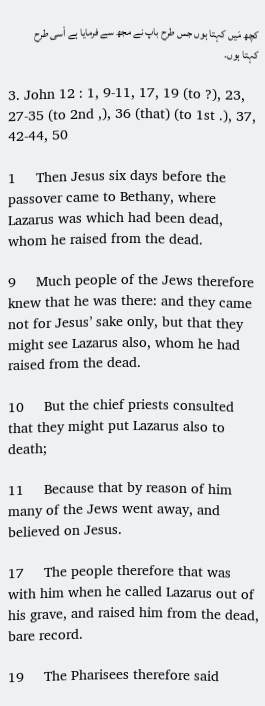کچھ مَیں کہتا ہوں جس طرح باپ نے مجھ سے فرمایا ہے اْسی طرح کہتا ہوں۔

3. John 12 : 1, 9-11, 17, 19 (to ?), 23, 27-35 (to 2nd ,), 36 (that) (to 1st .), 37, 42-44, 50

1     Then Jesus six days before the passover came to Bethany, where Lazarus was which had been dead, whom he raised from the dead.

9     Much people of the Jews therefore knew that he was there: and they came not for Jesus’ sake only, but that they might see Lazarus also, whom he had raised from the dead.

10     But the chief priests consulted that they might put Lazarus also to death;

11     Because that by reason of him many of the Jews went away, and believed on Jesus.

17     The people therefore that was with him when he called Lazarus out of his grave, and raised him from the dead, bare record.

19     The Pharisees therefore said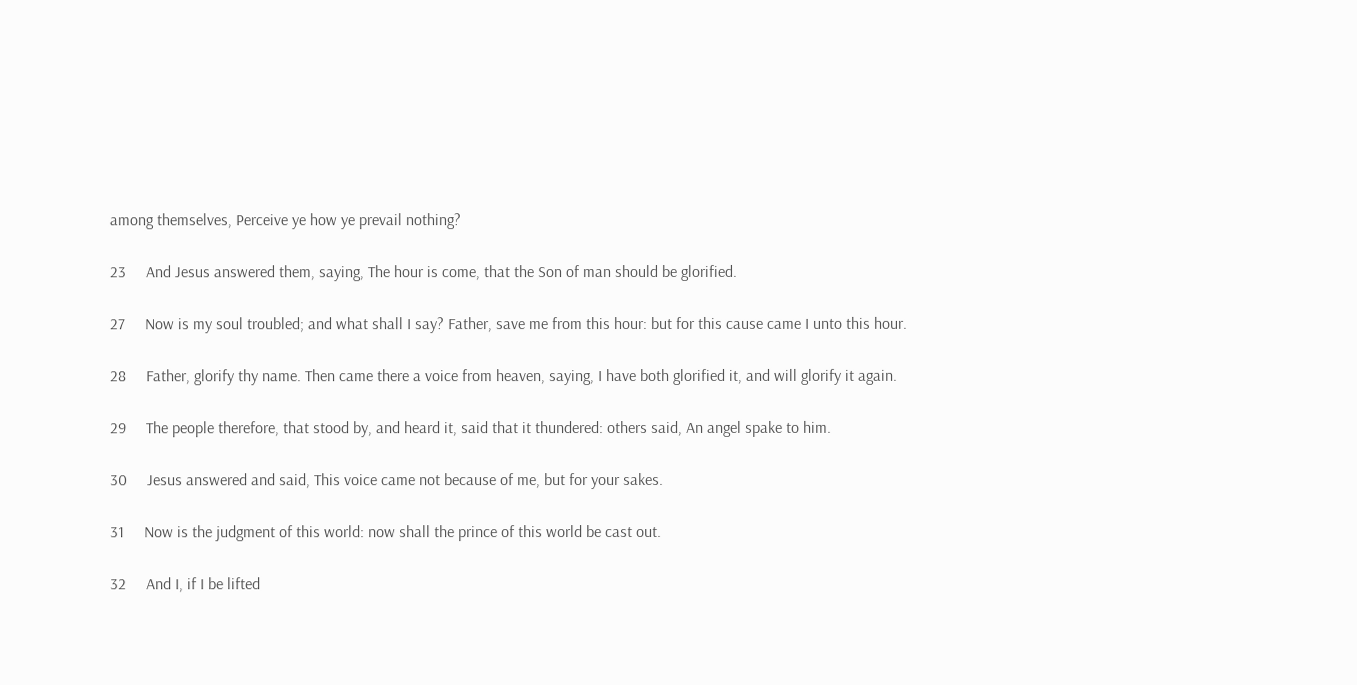among themselves, Perceive ye how ye prevail nothing?

23     And Jesus answered them, saying, The hour is come, that the Son of man should be glorified.

27     Now is my soul troubled; and what shall I say? Father, save me from this hour: but for this cause came I unto this hour.

28     Father, glorify thy name. Then came there a voice from heaven, saying, I have both glorified it, and will glorify it again.

29     The people therefore, that stood by, and heard it, said that it thundered: others said, An angel spake to him.

30     Jesus answered and said, This voice came not because of me, but for your sakes.

31     Now is the judgment of this world: now shall the prince of this world be cast out.

32     And I, if I be lifted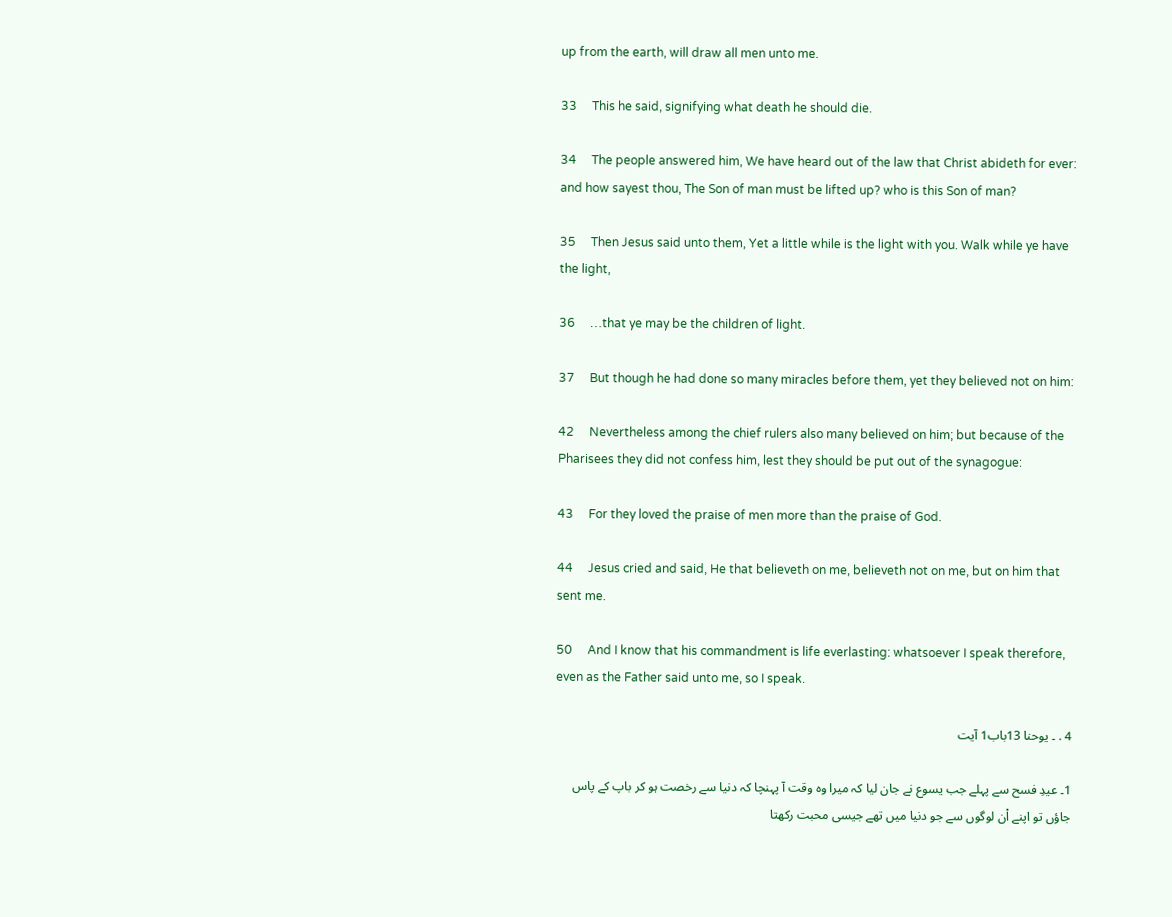up from the earth, will draw all men unto me.

33     This he said, signifying what death he should die.

34     The people answered him, We have heard out of the law that Christ abideth for ever: and how sayest thou, The Son of man must be lifted up? who is this Son of man?

35     Then Jesus said unto them, Yet a little while is the light with you. Walk while ye have the light,

36     …that ye may be the children of light.

37     But though he had done so many miracles before them, yet they believed not on him:

42     Nevertheless among the chief rulers also many believed on him; but because of the Pharisees they did not confess him, lest they should be put out of the synagogue:

43     For they loved the praise of men more than the praise of God.

44     Jesus cried and said, He that believeth on me, believeth not on me, but on him that sent me.

50     And I know that his commandment is life everlasting: whatsoever I speak therefore, even as the Father said unto me, so I speak.

4 . ۔ یوحنا 13باب1 آیت

1۔ عیدِ فسح سے پہلے جب یسوع نے جان لیا کہ میرا وہ وقت آ پہنچا کہ دنیا سے رخصت ہو کر باپ کے پاس جاؤں تو اپنے اْن لوگوں سے جو دنیا میں تھے جیسی محبت رکھتا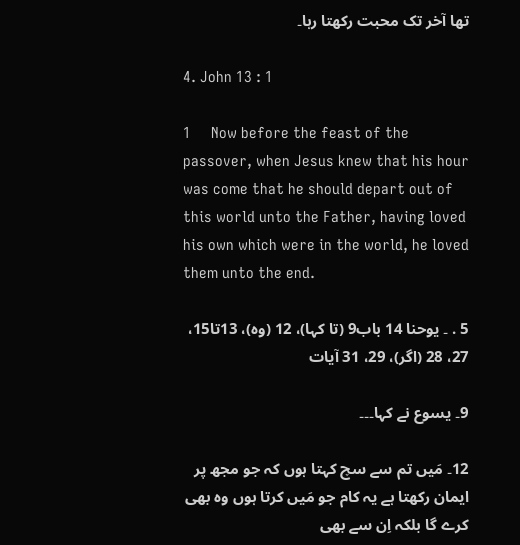تھا آخر تک محبت رکھتا رہا۔

4. John 13 : 1

1     Now before the feast of the passover, when Jesus knew that his hour was come that he should depart out of this world unto the Father, having loved his own which were in the world, he loved them unto the end.

5 . ۔ یوحنا 14 باب9 (تا کہا)، 12 (وہ)، 13تا15، 27، 28 (اگر)، 29، 31 آیات

9۔ یسوع نے کہا۔۔۔

12۔ مَیں تم سے سچ کہتا ہوں کہ جو مجھ پر ایمان رکھتا ہے یہ کام جو مَیں کرتا ہوں وہ بھی کرے گا بلکہ اِن سے بھی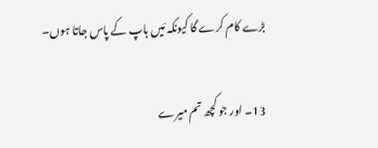بڑے کام کرے گا کیونکہ مَیں باپ کے پاس جاتا ہوں۔

13۔ اور جو کچھ تم میرے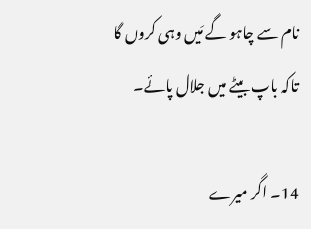نام سے چاہو گے مَیں وہی کروں گا تاکہ باپ بیٹے میں جلال پائے۔

14۔ اگر میرے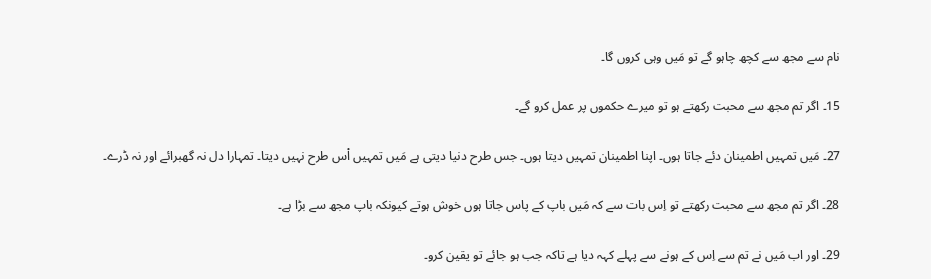نام سے مجھ سے کچھ چاہو گے تو مَیں وہی کروں گا۔

15۔ اگر تم مجھ سے محبت رکھتے ہو تو میرے حکموں پر عمل کرو گے۔

27۔ مَیں تمہیں اطمینان دئے جاتا ہوں۔ اپنا اطمینان تمہیں دیتا ہوں۔ جس طرح دنیا دیتی ہے مَیں تمہیں اْس طرح نہیں دیتا۔ تمہارا دل نہ گھبرائے اور نہ ڈرے۔

28۔ اگر تم مجھ سے محبت رکھتے تو اِس بات سے کہ مَیں باپ کے پاس جاتا ہوں خوش ہوتے کیونکہ باپ مجھ سے بڑا ہے۔

29۔ اور اب مَیں نے تم سے اِس کے ہونے سے پہلے کہہ دیا ہے تاکہ جب ہو جائے تو یقین کرو۔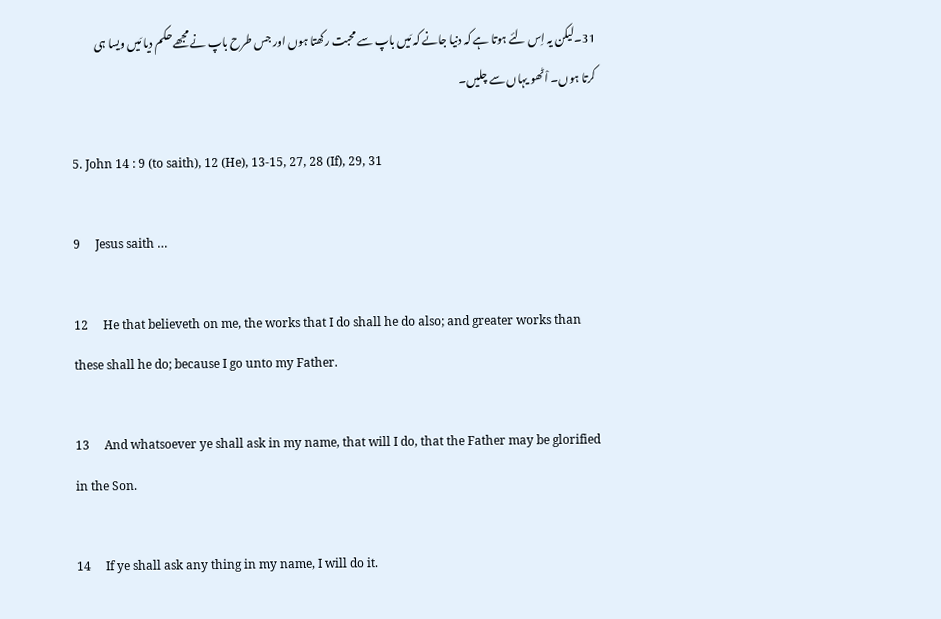31۔لیکن یہ اِس لئے ہوتا ہے کہ دنیا جانے کہ مَیں باپ سے محبت رکھتا ہوں اور جس طرح باپ نے مجھے حکم دیا مَیں ویسا ہی کرتا ہوں۔ اْٹھو یہاں سے چلیں۔

5. John 14 : 9 (to saith), 12 (He), 13-15, 27, 28 (If), 29, 31

9     Jesus saith …

12     He that believeth on me, the works that I do shall he do also; and greater works than these shall he do; because I go unto my Father.

13     And whatsoever ye shall ask in my name, that will I do, that the Father may be glorified in the Son.

14     If ye shall ask any thing in my name, I will do it.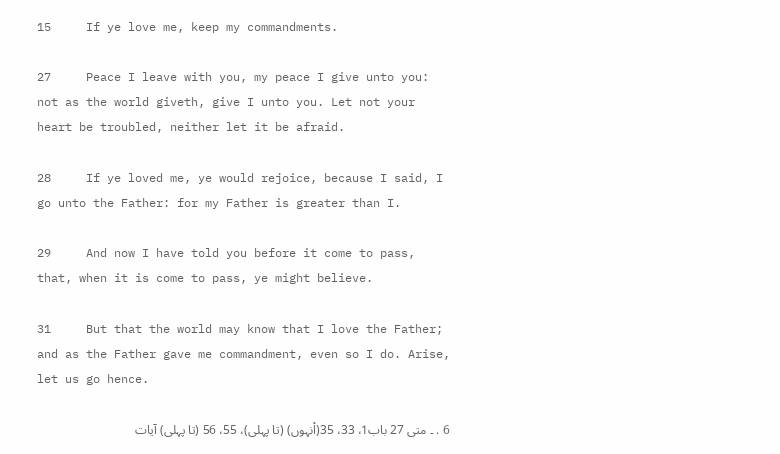15     If ye love me, keep my commandments.

27     Peace I leave with you, my peace I give unto you: not as the world giveth, give I unto you. Let not your heart be troubled, neither let it be afraid.

28     If ye loved me, ye would rejoice, because I said, I go unto the Father: for my Father is greater than I.

29     And now I have told you before it come to pass, that, when it is come to pass, ye might believe.

31     But that the world may know that I love the Father; and as the Father gave me commandment, even so I do. Arise, let us go hence.

6 . ۔ متی 27 باب1، 33، 35(اْنہوں) (تا پہلی)، 55، 56 (تا پہلی) آیات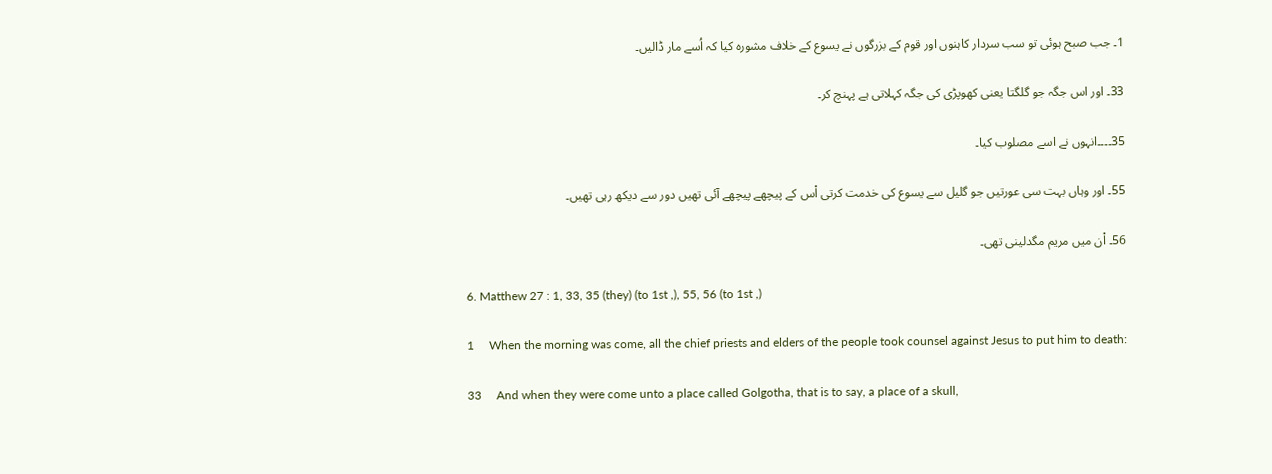1۔ جب صبح ہوئی تو سب سردار کاہنوں اور قوم کے بزرگوں نے یسوع کے خلاف مشورہ کیا کہ اُسے مار ڈالیں۔

33۔ اور اس جگہ جو گلگتا یعنی کھوپڑی کی جگہ کہلاتی ہے پہنچ کر۔

35۔۔۔۔انہوں نے اسے مصلوب کیا۔

55۔ اور وہاں بہت سی عورتیں جو گلیل سے یسوع کی خدمت کرتی اْس کے پیچھے پیچھے آئی تھیں دور سے دیکھ رہی تھیں۔

56۔ اْن میں مریم مگدلینی تھی۔

6. Matthew 27 : 1, 33, 35 (they) (to 1st ,), 55, 56 (to 1st ,)

1     When the morning was come, all the chief priests and elders of the people took counsel against Jesus to put him to death:

33     And when they were come unto a place called Golgotha, that is to say, a place of a skull,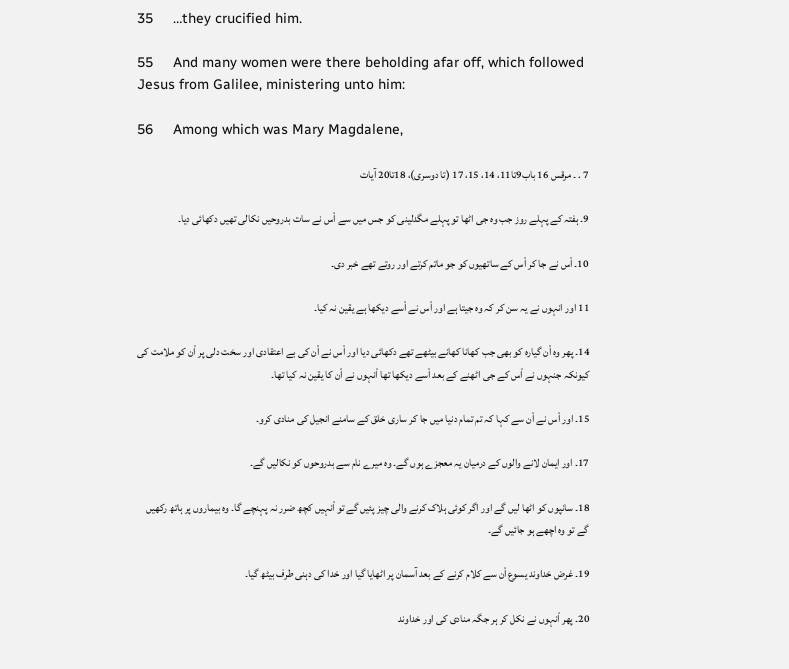35     …they crucified him.

55     And many women were there beholding afar off, which followed Jesus from Galilee, ministering unto him:

56     Among which was Mary Magdalene,

7 . ۔ مرقس 16 باب9تا11، 14، 15، 17 (تا دوسری)، 18تا20 آیات

9۔ ہفتہ کے پہلے روز جب وہ جی اٹھا تو پہلے مگدلینی کو جس میں سے اْس نے سات بدروحیں نکالی تھیں دکھائی دیا۔

10۔ اْس نے جا کر اْس کے ساتھیوں کو جو ماتم کرتے اور روتے تھے خبر دی۔

11 اور انہوں نے یہ سن کر کہ وہ جیتا ہے اور اْس نے اْسے دیکھا ہے یقین نہ کیا۔

14۔ پھر وہ اْن گیارہ کو بھی جب کھانا کھانے بیٹھے تھے دکھائی دیا اور اْس نے اْن کی بے اعتقادی اور سخت دلی پر اْن کو ملامت کی کیونکہ جنہوں نے اْس کے جی اٹھنے کے بعد اْسے دیکھا تھا اْنہوں نے اْن کا یقین نہ کیا تھا۔

15۔ اور اْس نے اْن سے کہا کہ تم تمام دنیا میں جا کر ساری خلق کے سامنے انجیل کی منادی کرو۔

17۔ اور ایمان لانے والوں کے درمیان یہ معجزے ہوں گے۔ وہ میرے نام سے بدروحوں کو نکالیں گے۔

18۔ سانپوں کو اٹھا لیں گے اور اگر کوئی ہلاک کرنے والی چیز پئیں گے تو اْنہیں کچھ ضرر نہ پہنچے گا۔ وہ بیماروں پر ہاتھ رکھیں گے تو وہ اچھے ہو جائیں گے۔

19۔ غرض خداوند یسوع اْن سے کلام کرنے کے بعد آسمان پر اٹھایا گیا اور خدا کی دہنی طرف بیٹھ گیا۔

20۔ پھر اْنہوں نے نکل کر ہر جگہ منادی کی اور خداوند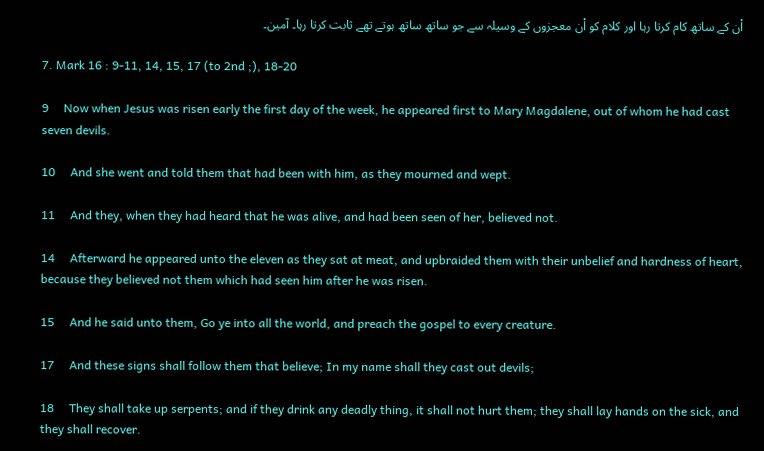اْن کے ساتھ کام کرتا رہا اور کلام کو اْن معجزوں کے وسیلہ سے جو ساتھ ساتھ ہوتے تھے ثابت کرتا رہا۔ آمین۔

7. Mark 16 : 9-11, 14, 15, 17 (to 2nd ;), 18-20

9     Now when Jesus was risen early the first day of the week, he appeared first to Mary Magdalene, out of whom he had cast seven devils.

10     And she went and told them that had been with him, as they mourned and wept.

11     And they, when they had heard that he was alive, and had been seen of her, believed not.

14     Afterward he appeared unto the eleven as they sat at meat, and upbraided them with their unbelief and hardness of heart, because they believed not them which had seen him after he was risen.

15     And he said unto them, Go ye into all the world, and preach the gospel to every creature.

17     And these signs shall follow them that believe; In my name shall they cast out devils;

18     They shall take up serpents; and if they drink any deadly thing, it shall not hurt them; they shall lay hands on the sick, and they shall recover.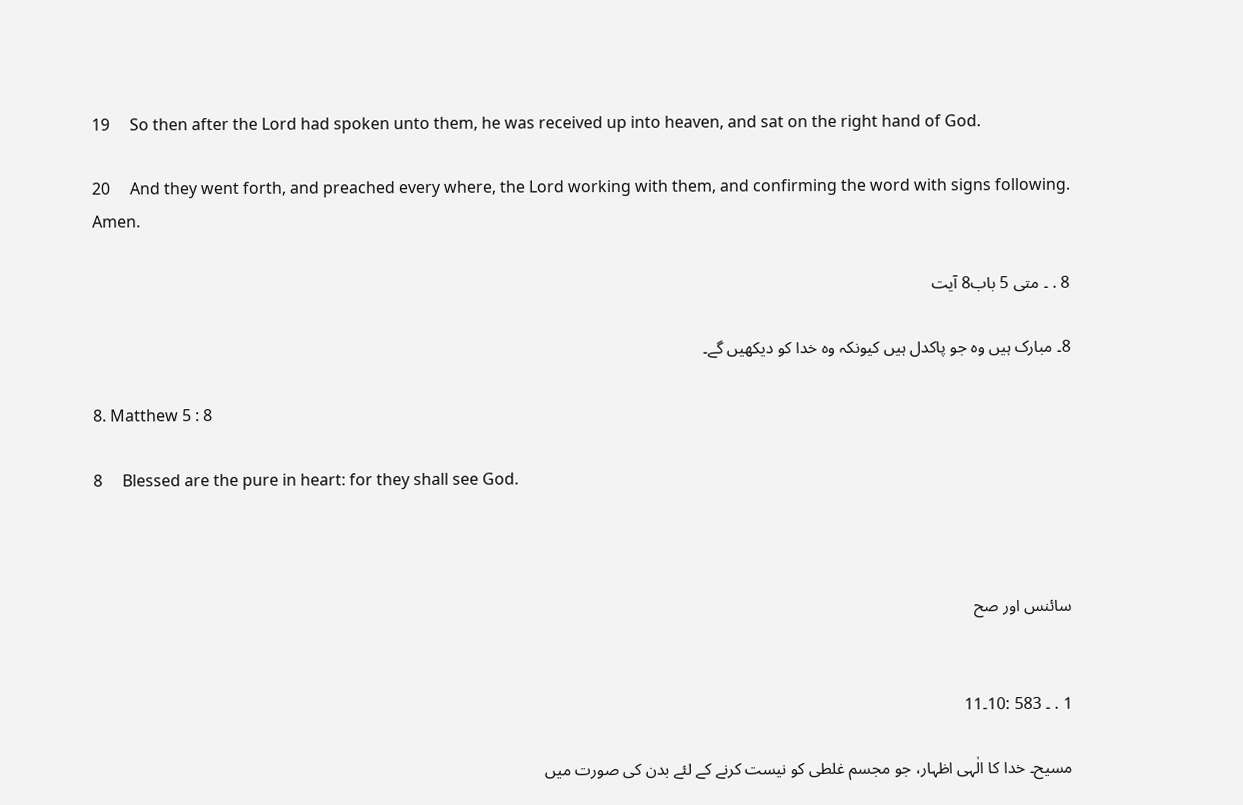19     So then after the Lord had spoken unto them, he was received up into heaven, and sat on the right hand of God.

20     And they went forth, and preached every where, the Lord working with them, and confirming the word with signs following. Amen.

8 . ۔ متی 5 باب8 آیت

8۔ مبارک ہیں وہ جو پاکدل ہیں کیونکہ وہ خدا کو دیکھیں گے۔

8. Matthew 5 : 8

8     Blessed are the pure in heart: for they shall see God.



سائنس اور صح


1 . ۔ 583 :10۔11

مسیح۔ خدا کا الٰہی اظہار، جو مجسم غلطی کو نیست کرنے کے لئے بدن کی صورت میں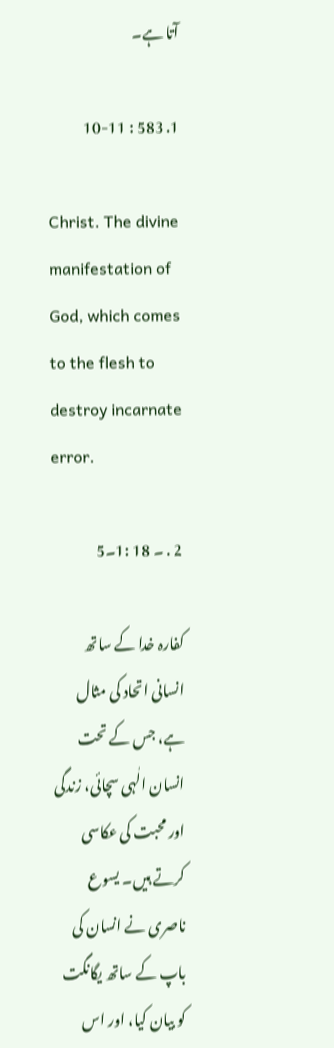آتا ہے۔

1. 583 : 10-11

Christ. The divine manifestation of God, which comes to the flesh to destroy incarnate error.

2 . ۔ 18 :1۔5

کفارہ خدا کے ساتھ انسانی اتحاد کی مثال ہے، جس کے تحت انسان الٰہی سچائی، زندگی اور محبت کی عکاسی کرتے ہیں۔ یسوع ناصری نے انسان کی باپ کے ساتھ یگانگت کو بیان کیا، اور اس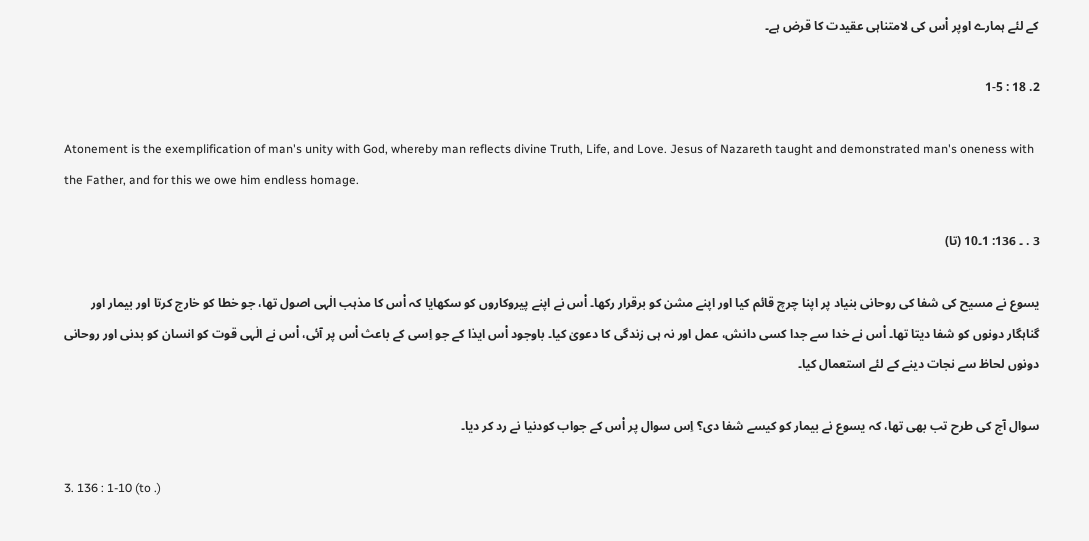کے لئے ہمارے اوپر اْس کی لامتناہی عقیدت کا قرض ہے۔

2. 18 : 1-5

Atonement is the exemplification of man's unity with God, whereby man reflects divine Truth, Life, and Love. Jesus of Nazareth taught and demonstrated man's oneness with the Father, and for this we owe him endless homage.

3 . ۔ 136: 1۔10 (تا)

یسوع نے مسیح کی شفا کی روحانی بنیاد پر اپنا چرچ قائم کیا اور اپنے مشن کو برقرار رکھا۔ اْس نے اپنے پیروکاروں کو سکھایا کہ اْس کا مذہب الٰہی اصول تھا، جو خطا کو خارج کرتا اور بیمار اور گناہگار دونوں کو شفا دیتا تھا۔ اْس نے خدا سے جدا کسی دانش، عمل اور نہ ہی زندگی کا دعویٰ کیا۔ باوجود اْس ایذا کے جو اِسی کے باعث اْس پر آئی، اْس نے الٰہی قوت کو انسان کو بدنی اور روحانی دونوں لحاظ سے نجات دینے کے لئے استعمال کیا۔

سوال آج کی طرح تب بھی تھا، کہ یسوع نے بیمار کو کیسے شفا دی؟ اِس سوال پر اْس کے جواب کودنیا نے رد کر دیا۔

3. 136 : 1-10 (to .)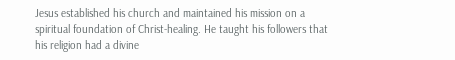Jesus established his church and maintained his mission on a spiritual foundation of Christ-healing. He taught his followers that his religion had a divine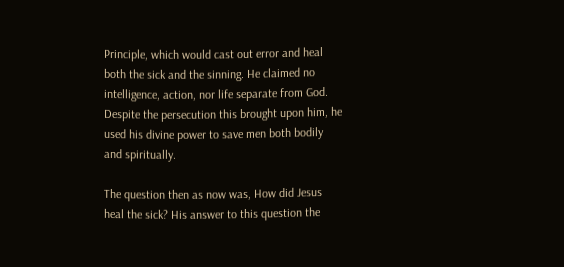Principle, which would cast out error and heal both the sick and the sinning. He claimed no intelligence, action, nor life separate from God. Despite the persecution this brought upon him, he used his divine power to save men both bodily and spiritually.

The question then as now was, How did Jesus heal the sick? His answer to this question the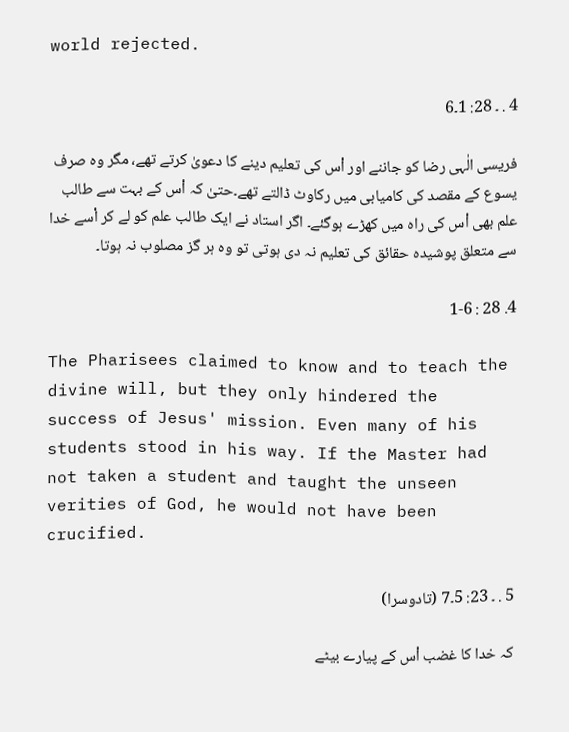world rejected.

4 . ۔ 28: 1۔6

فریسی الٰہی رضا کو جاننے اور اْس کی تعلیم دینے کا دعویٰ کرتے تھے، مگر وہ صرف یسوع کے مقصد کی کامیابی میں رکاوٹ ڈالتے تھے۔حتیٰ کہ اْس کے بہت سے طالب علم بھی اْس کی راہ میں کھڑے ہوگئے۔ اگر استاد نے ایک طالب علم کو لے کر اْسے خدا سے متعلق پوشیدہ حقائق کی تعلیم نہ دی ہوتی تو وہ ہر گز مصلوب نہ ہوتا۔

4. 28 : 1-6

The Pharisees claimed to know and to teach the divine will, but they only hindered the success of Jesus' mission. Even many of his students stood in his way. If the Master had not taken a student and taught the unseen verities of God, he would not have been crucified.

5 . ۔ 23: 5۔7 (تادوسرا)

کہ خدا کا غضب اْس کے پیارے بیٹے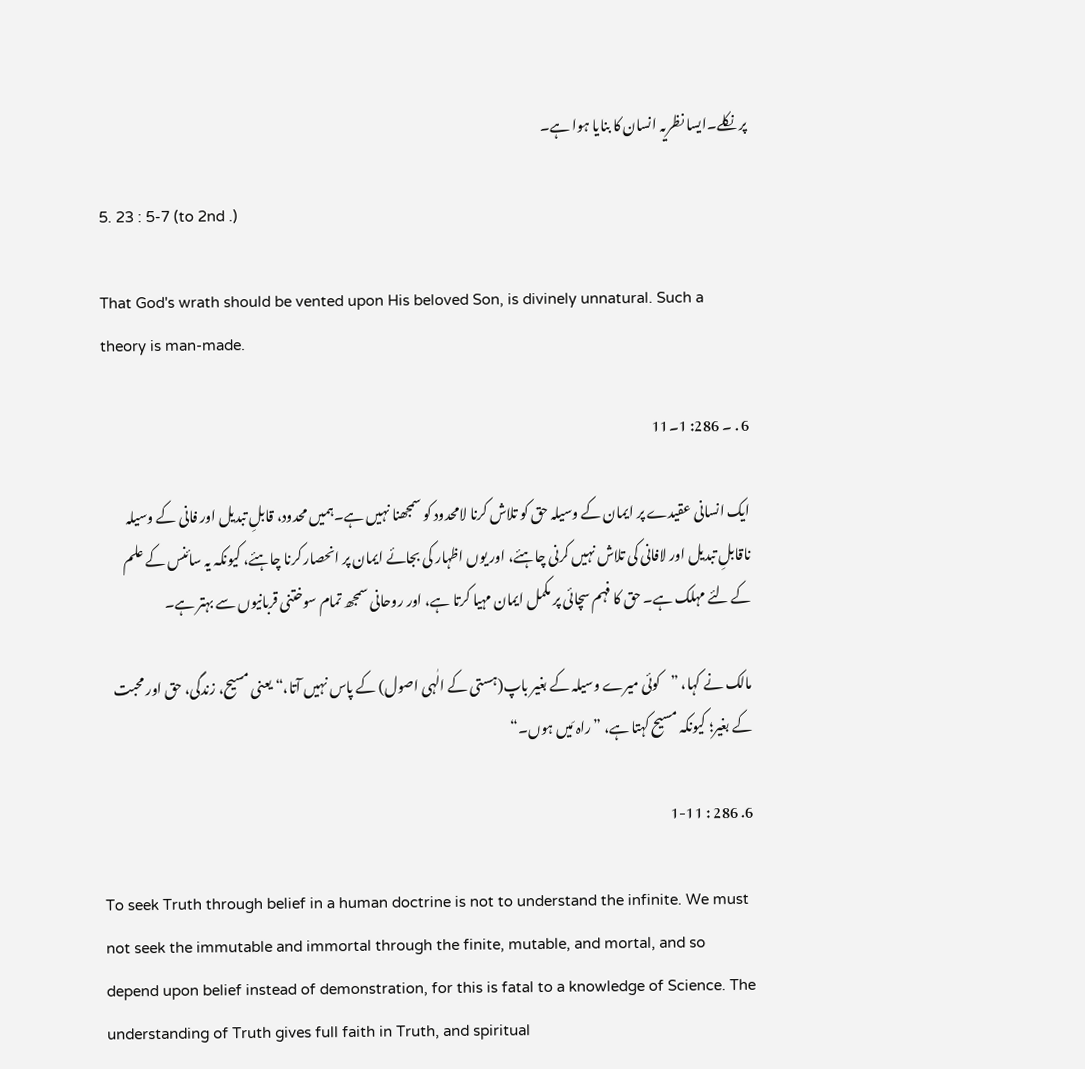پر نکلے۔ایسا نظریہ انسان کا بنایا ہوا ہے۔

5. 23 : 5-7 (to 2nd .)

That God's wrath should be vented upon His beloved Son, is divinely unnatural. Such a theory is man-made.

6 . ۔ 286: 1۔11

ایک انسانی عقیدے پر ایمان کے وسیلہ حق کو تلاش کرنا لامحدود کو سمجھنا نہیں ہے۔ہمیں محدود، قابلِ تبدیل اور فانی کے وسیلہ ناقابلِ تبدیل اور لافانی کی تلاش نہیں کرنی چاہئے، اور یوں اظہار کی بجائے ایمان پر انحصار کرنا چاہئے، کیونکہ یہ سائنس کے علم کے لئے مہلک ہے۔ حق کا فہم سچائی پر مکمل ایمان مہیا کرتا ہے، اور روحانی سمجھ تمام سوختنی قربانیوں سے بہتر ہے۔

مالک نے کہا، ”کوئی میرے وسیلہ کے بغیر باپ(ہستی کے الٰہی اصول) کے پاس نہیں آتا،“ یعنی مسیح، زندگی، حق اور محبت کے بغیر؛ کیونکہ مسیح کہتا ہے، ”راہ مَیں ہوں۔“

6. 286 : 1-11

To seek Truth through belief in a human doctrine is not to understand the infinite. We must not seek the immutable and immortal through the finite, mutable, and mortal, and so depend upon belief instead of demonstration, for this is fatal to a knowledge of Science. The understanding of Truth gives full faith in Truth, and spiritual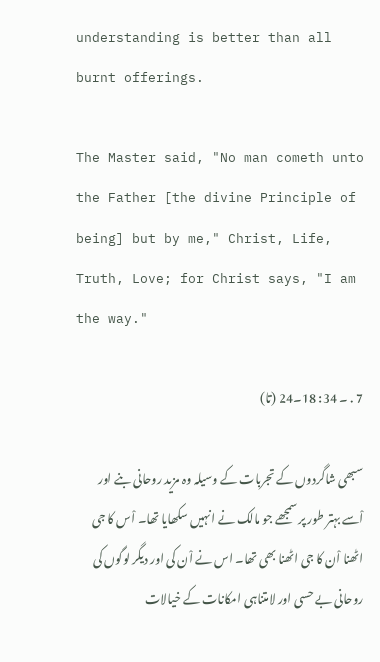understanding is better than all burnt offerings.

The Master said, "No man cometh unto the Father [the divine Principle of being] but by me," Christ, Life, Truth, Love; for Christ says, "I am the way."

7 . ۔ 34: 18۔24 (تا)

سبھی شاگردوں کے تجربات کے وسیلہ وہ مزید روحانی بنے اور اْسے بہتر طور پر سمجھے جو مالک نے انہیں سکھایا تھا۔ اْس کا جی اٹھنا اْن کا جی اٹھنا بھی تھا۔ اس نے اْن کی اور دیگر لوگوں کی روحانی بے حسی اور لامتناہی امکانات کے خیالات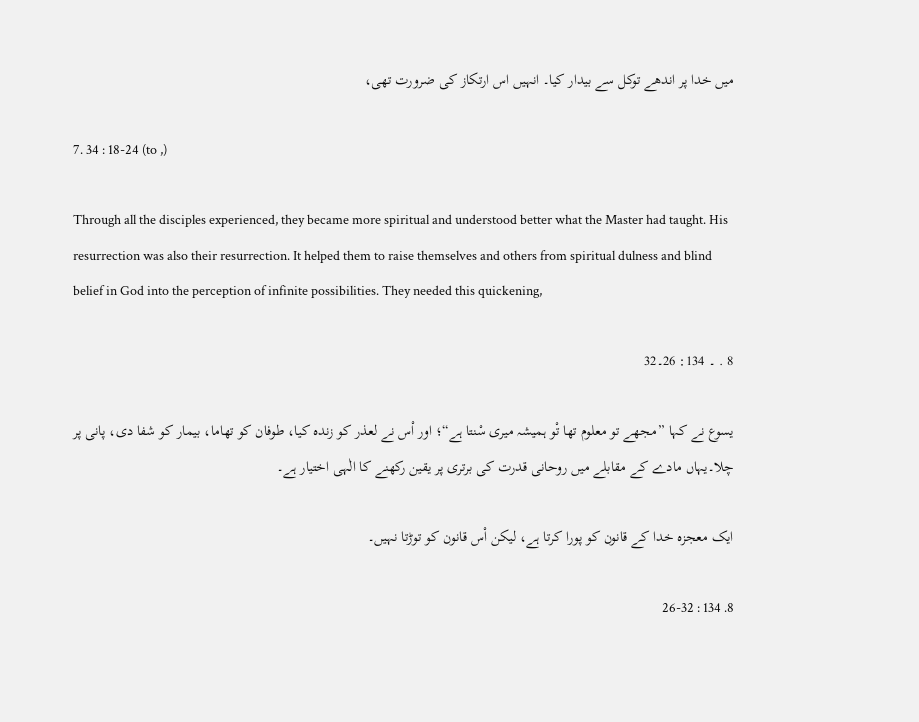میں خدا پر اندھے توکل سے بیدار کیا۔ انہیں اس ارتکاز کی ضرورت تھی،

7. 34 : 18-24 (to ,)

Through all the disciples experienced, they became more spiritual and understood better what the Master had taught. His resurrection was also their resurrection. It helped them to raise themselves and others from spiritual dulness and blind belief in God into the perception of infinite possibilities. They needed this quickening,

8 . ۔ 134: 26۔32

یسوع نے کہا ”مجھے تو معلوم تھا تْو ہمیشہ میری سْنتا ہے“؛ اور اْس نے لعذر کو زندہ کیا، طوفان کو تھاما، بیمار کو شفا دی، پانی پر چلا۔یہاں مادے کے مقابلے میں روحانی قدرت کی برتری پر یقین رکھنے کا الٰہی اختیار ہے۔

ایک معجزہ خدا کے قانون کو پورا کرتا ہے، لیکن اْس قانون کو توڑتا نہیں۔

8. 134 : 26-32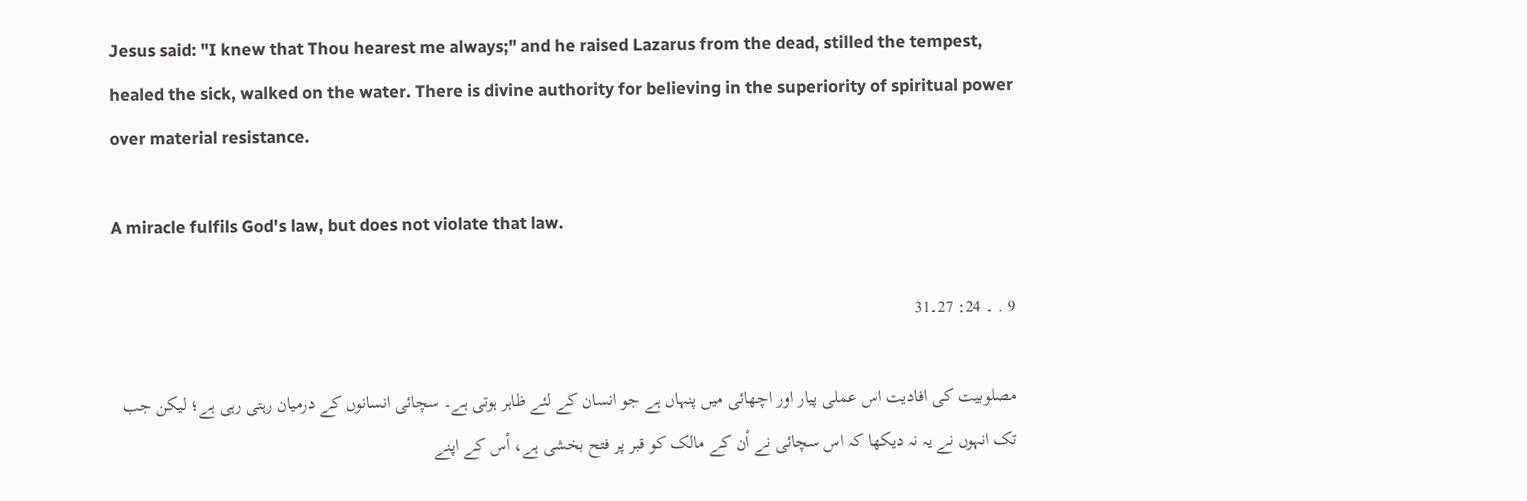Jesus said: "I knew that Thou hearest me always;" and he raised Lazarus from the dead, stilled the tempest, healed the sick, walked on the water. There is divine authority for believing in the superiority of spiritual power over material resistance.

A miracle fulfils God's law, but does not violate that law.

9 . ۔ 24: 27۔31

مصلوبیت کی افادیت اس عملی پیار اور اچھائی میں پنہاں ہے جو انسان کے لئے ظاہر ہوتی ہے۔ سچائی انسانوں کے درمیان رہتی رہی ہے؛ لیکن جب تک انہوں نے یہ نہ دیکھا کہ اس سچائی نے اْن کے مالک کو قبر پر فتح بخشی ہے، اْس کے اپنے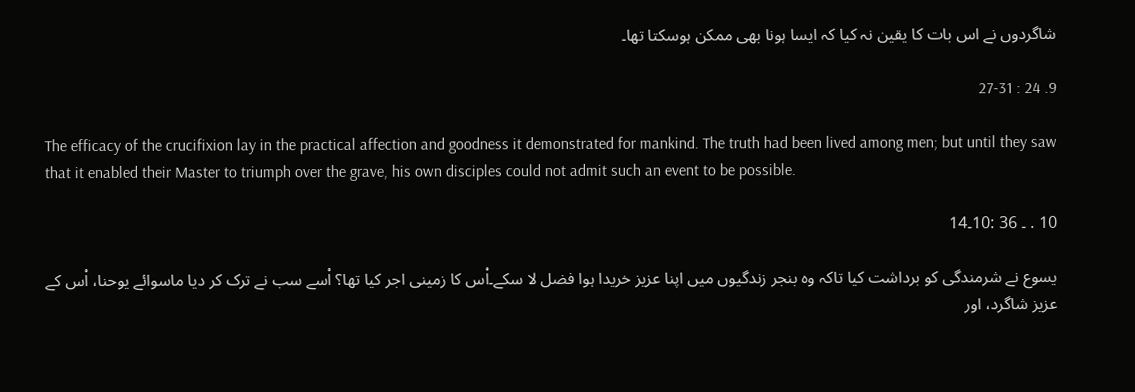شاگردوں نے اس بات کا یقین نہ کیا کہ ایسا ہونا بھی ممکن ہوسکتا تھا۔

9. 24 : 27-31

The efficacy of the crucifixion lay in the practical affection and goodness it demonstrated for mankind. The truth had been lived among men; but until they saw that it enabled their Master to triumph over the grave, his own disciples could not admit such an event to be possible.

10 . ۔ 36 :10۔14

یسوع نے شرمندگی کو برداشت کیا تاکہ وہ بنجر زندگیوں میں اپنا عزیز خریدا ہوا فضل لا سکے۔اْس کا زمینی اجر کیا تھا؟ اْسے سب نے ترک کر دیا ماسوائے یوحنا، اْس کے عزیز شاگرد، اور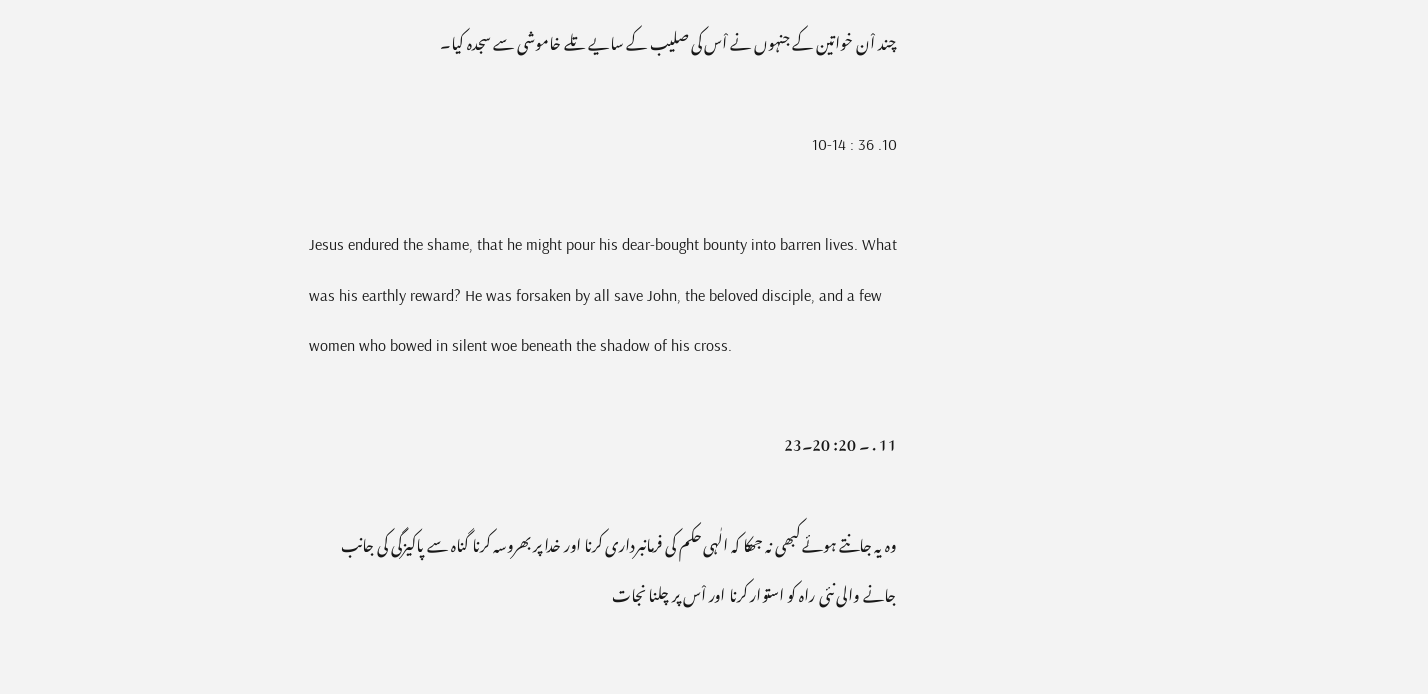چند اْن خواتین کے جنہوں نے اْس کی صلیب کے سایے تلے خاموشی سے سجدہ کیا۔

10. 36 : 10-14

Jesus endured the shame, that he might pour his dear-bought bounty into barren lives. What was his earthly reward? He was forsaken by all save John, the beloved disciple, and a few women who bowed in silent woe beneath the shadow of his cross.

11 . ۔ 20: 20۔23

وہ یہ جانتے ہوئے کبھی نہ جھکا کہ الٰہی حکم کی فرمانبرداری کرنا اور خدا پر بھروسہ کرنا گناہ سے پاکیزگی کی جانب جانے والی نئی راہ کو استوار کرنا اور اْس پر چلنا نجات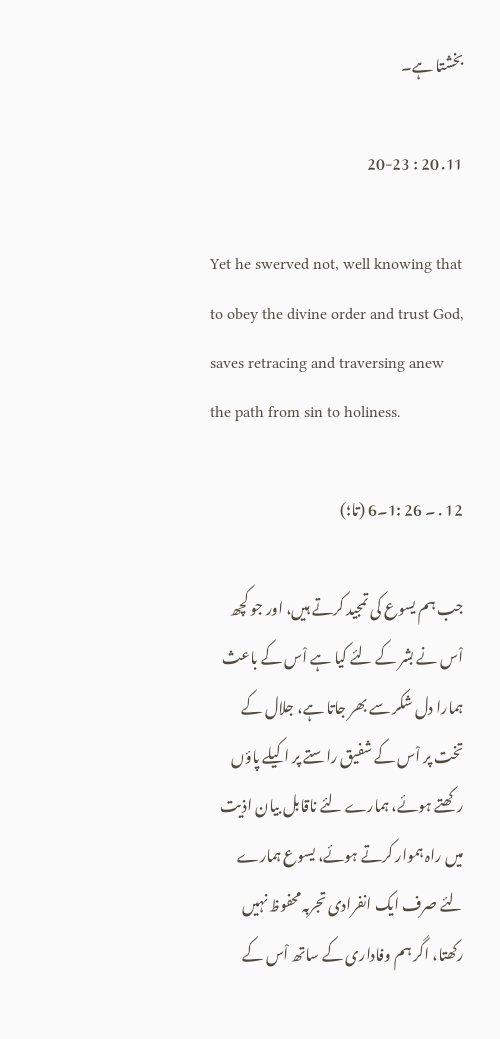بخشتا ہے۔

11. 20 : 20-23

Yet he swerved not, well knowing that to obey the divine order and trust God, saves retracing and traversing anew the path from sin to holiness.

12 . ۔ 26 :1۔6 (تا؛)

جب ہم یسوع کی تمجید کرتے ہیں، اور جو کچھ اْس نے بشر کے لئے کیا ہے اْس کے باعث ہمارا دل شکر سے بھر جاتا ہے، جلال کے تخت پر اْس کے شفیق راستے پر اکیلے پاؤں رکھتے ہوئے، ہمارے لئے ناقابل بیان اذیت میں راہ ہموار کرتے ہوئے، یسوع ہمارے لئے صرف ایک انفرادی تجربہ محفوظ نہیں رکھتا، اگر ہم وفاداری کے ساتھ اْس کے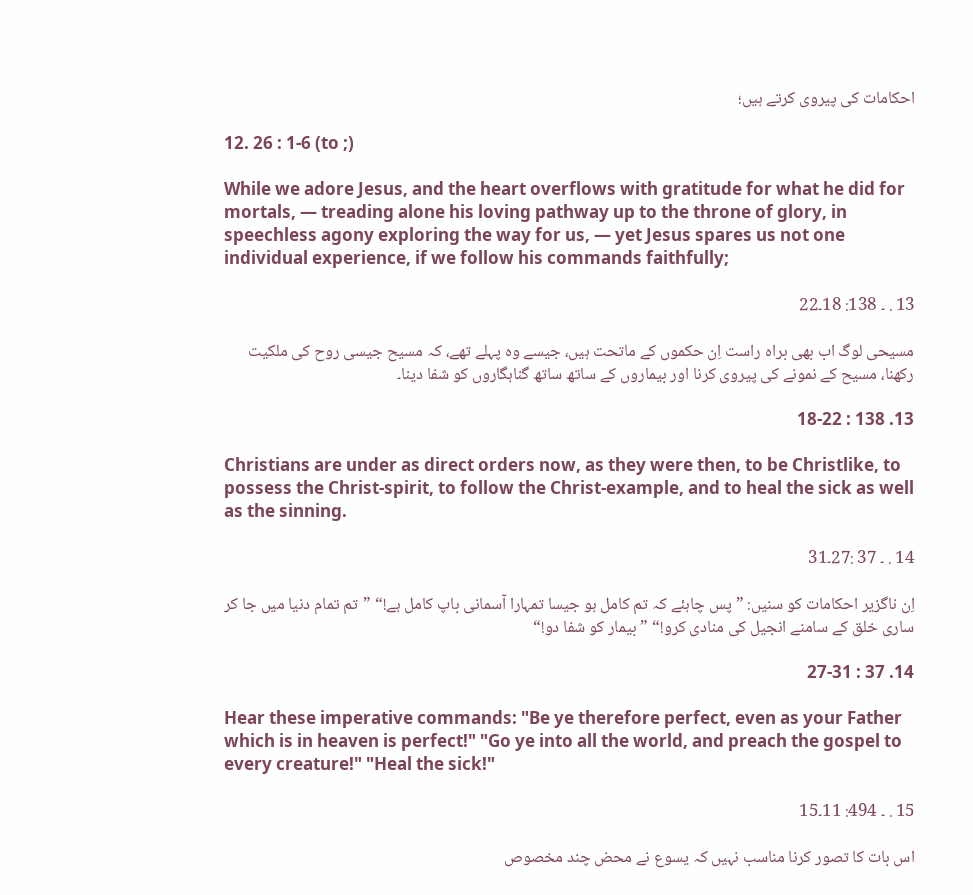احکامات کی پیروی کرتے ہیں؛

12. 26 : 1-6 (to ;)

While we adore Jesus, and the heart overflows with gratitude for what he did for mortals, — treading alone his loving pathway up to the throne of glory, in speechless agony exploring the way for us, — yet Jesus spares us not one individual experience, if we follow his commands faithfully;

13 . ۔ 138: 18۔22

مسیحی لوگ اب بھی براہ راست اِن حکموں کے ماتحت ہیں، جیسے وہ پہلے تھے، کہ مسیح جیسی روح کی ملکیت رکھنا، مسیح کے نمونے کی پیروی کرنا اور بیماروں کے ساتھ ساتھ گناہگاروں کو شفا دینا۔

13. 138 : 18-22

Christians are under as direct orders now, as they were then, to be Christlike, to possess the Christ-spirit, to follow the Christ-example, and to heal the sick as well as the sinning.

14 . ۔ 37 :27۔31

اِن ناگزیر احکامات کو سنیں: ”پس چاہئے کہ تم کامل ہو جیسا تمہارا آسمانی باپ کامل ہے!“ ”تم تمام دنیا میں جا کر ساری خلق کے سامنے انجیل کی منادی کرو!“ ”بیمار کو شفا دو!“

14. 37 : 27-31

Hear these imperative commands: "Be ye therefore perfect, even as your Father which is in heaven is perfect!" "Go ye into all the world, and preach the gospel to every creature!" "Heal the sick!"

15 . ۔ 494: 11۔15

اس بات کا تصور کرنا مناسب نہیں کہ یسوع نے محض چند مخصوص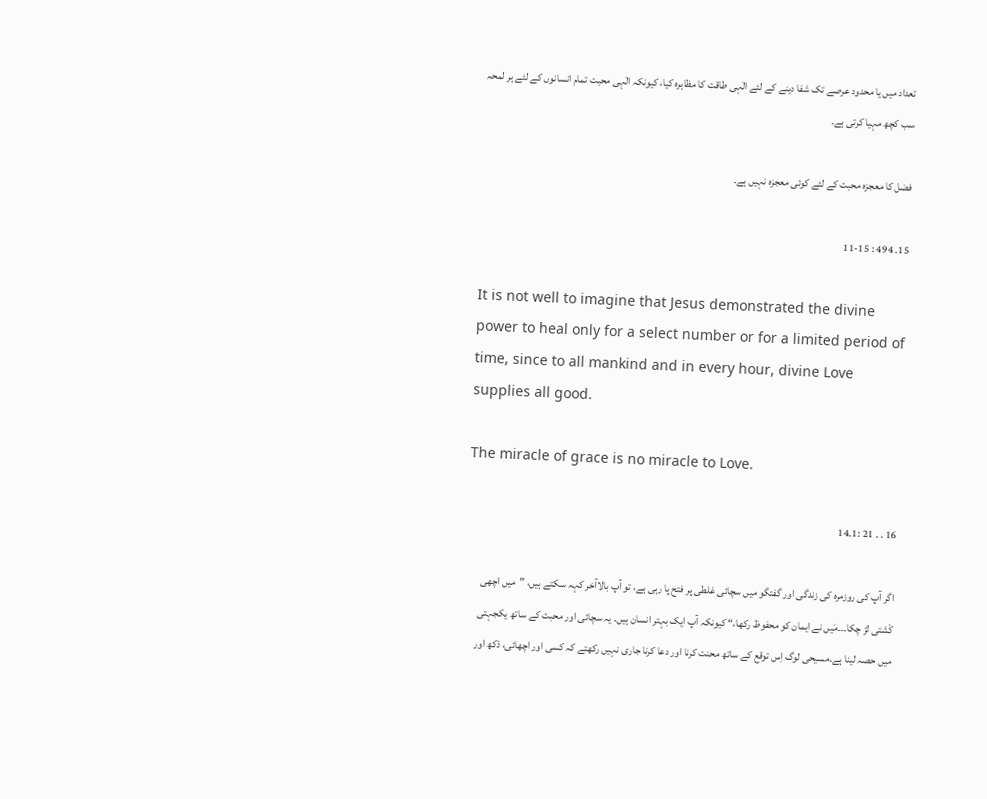تعداد میں یا محدود عرصے تک شفا دینے کے لئے الٰہی طاقت کا مظاہرہ کیا، کیونکہ الٰہی محبت تمام انسانوں کے لئے ہر لمحہ سب کچھ مہیا کرتی ہے۔

فضل کا معجزہ محبت کے لئے کوئی معجزہ نہیں ہے۔

15. 494 : 11-15

It is not well to imagine that Jesus demonstrated the divine power to heal only for a select number or for a limited period of time, since to all mankind and in every hour, divine Love supplies all good.

The miracle of grace is no miracle to Love.

16 . ۔ 21 :1۔14

اگر آپ کی روزمرہ کی زندگی اور گفتگو میں سچائی غلطی پر فتح پا رہی ہے، تو آپ بالاآخر کہہ سکتے ہیں، ”میں اچھی کْشتی لڑ چکا۔۔۔مَیں نے ایمان کو محفوظ رکھا،“ کیونکہ آپ ایک بہتر انسان ہیں۔ یہ سچائی اور محبت کے ساتھ یکجہتی میں حصہ لینا ہے۔مسیحی لوگ اِس توقع کے ساتھ محنت کرنا اور دعا کرنا جاری نہیں رکھتے کہ کسی اور اچھائی، دْکھ اور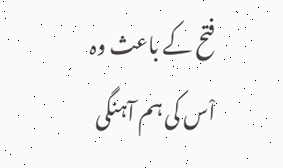فتح کے باعث وہ اْس کی ہم آہنگی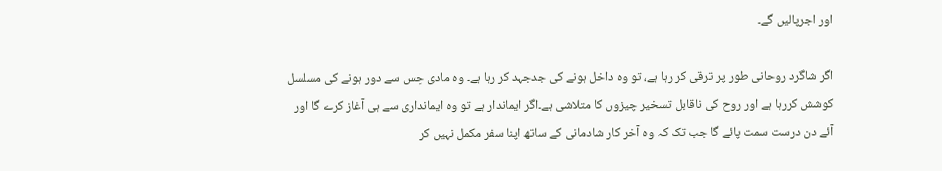اور اجرپالیں گے۔

اگر شاگرد روحانی طور پر ترقی کر رہا ہے، تو وہ داخل ہونے کی جدجہد کر رہا ہے۔ وہ مادی حِس سے دور ہونے کی مسلسل کوشش کررہا ہے اور روح کی ناقابل تسخیر چیزوں کا متلاشی ہے۔اگر ایماندار ہے تو وہ ایمانداری سے ہی آغاز کرے گا اور آئے دن درست سمت پائے گا جب تک کہ وہ آخر کار شادمانی کے ساتھ اپنا سفر مکمل نہیں کر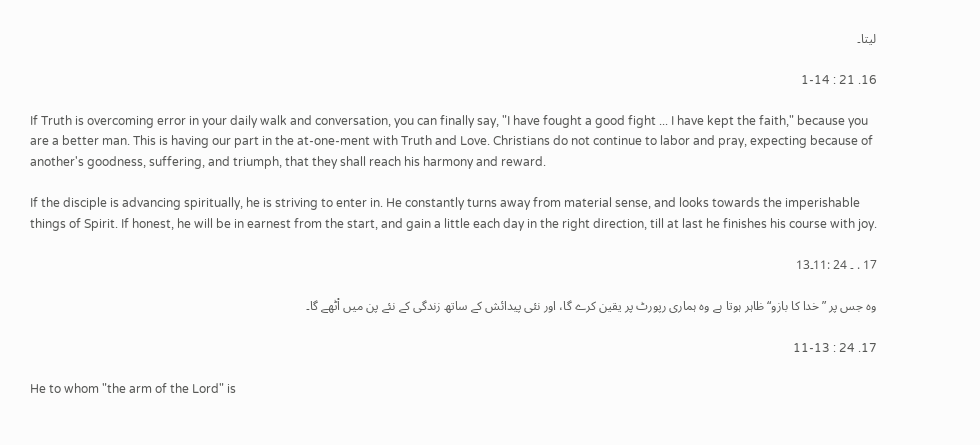لیتا۔

16. 21 : 1-14

If Truth is overcoming error in your daily walk and conversation, you can finally say, "I have fought a good fight ... I have kept the faith," because you are a better man. This is having our part in the at-one-ment with Truth and Love. Christians do not continue to labor and pray, expecting because of another's goodness, suffering, and triumph, that they shall reach his harmony and reward.

If the disciple is advancing spiritually, he is striving to enter in. He constantly turns away from material sense, and looks towards the imperishable things of Spirit. If honest, he will be in earnest from the start, and gain a little each day in the right direction, till at last he finishes his course with joy.

17 . ۔ 24 :11۔13

وہ جس پر ”خدا کا بازو“ظاہر ہوتا ہے وہ ہماری رپورٹ پر یقین کرے گا، اور نئی پیدائش کے ساتھ زندگی کے نئے پن میں اْٹھے گا۔

17. 24 : 11-13

He to whom "the arm of the Lord" is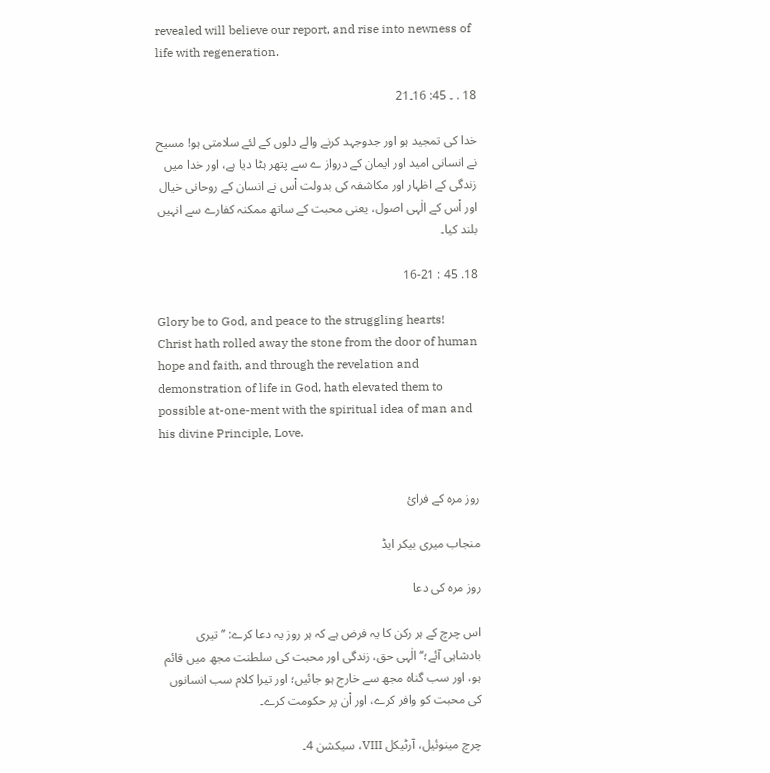revealed will believe our report, and rise into newness of life with regeneration.

18 . ۔ 45: 16۔21

خدا کی تمجید ہو اور جدوجہد کرنے والے دلوں کے لئے سلامتی ہو! مسیح نے انسانی امید اور ایمان کے درواز ے سے پتھر ہٹا دیا ہے، اور خدا میں زندگی کے اظہار اور مکاشفہ کی بدولت اْس نے انسان کے روحانی خیال اور اْس کے الٰہی اصول، یعنی محبت کے ساتھ ممکنہ کفارے سے انہیں بلند کیا۔

18. 45 : 16-21

Glory be to God, and peace to the struggling hearts! Christ hath rolled away the stone from the door of human hope and faith, and through the revelation and demonstration of life in God, hath elevated them to possible at-one-ment with the spiritual idea of man and his divine Principle, Love.


روز مرہ کے فرائ

منجاب میری بیکر ایڈ

روز مرہ کی دعا

اس چرچ کے ہر رکن کا یہ فرض ہے کہ ہر روز یہ دعا کرے: ’’تیری بادشاہی آئے؛‘‘ الٰہی حق، زندگی اور محبت کی سلطنت مجھ میں قائم ہو، اور سب گناہ مجھ سے خارج ہو جائیں؛ اور تیرا کلام سب انسانوں کی محبت کو وافر کرے، اور اْن پر حکومت کرے۔

چرچ مینوئیل، آرٹیکل VIII، سیکشن 4۔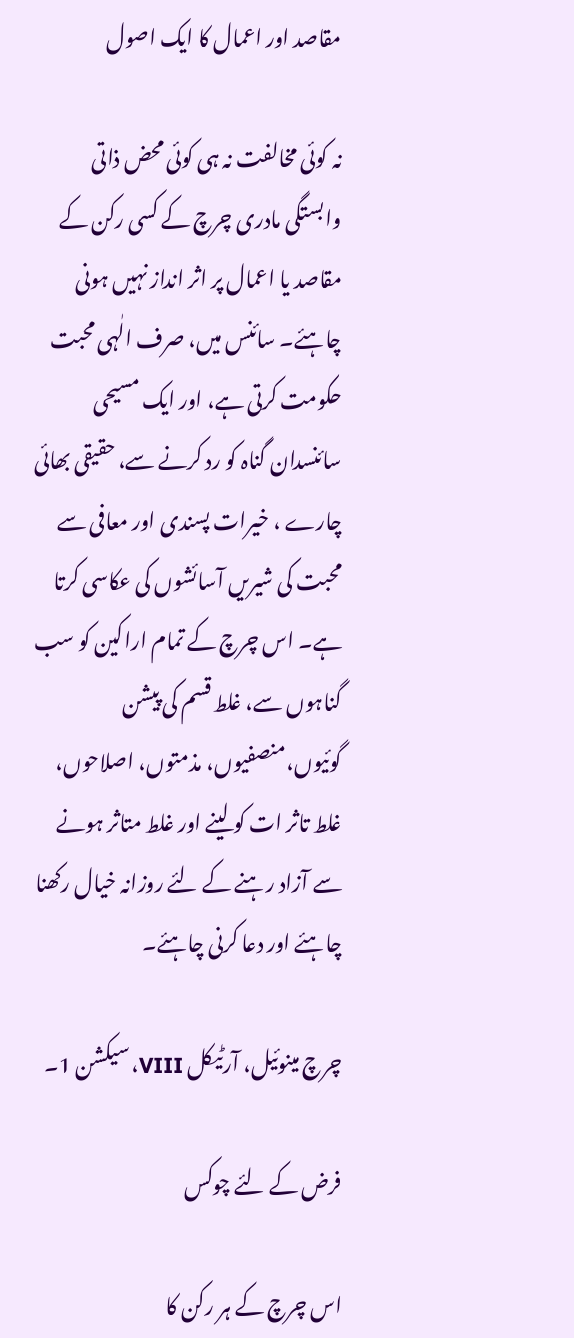مقاصد اور اعمال کا ایک اصول

نہ کوئی مخالفت نہ ہی کوئی محض ذاتی وابستگی مادری چرچ کے کسی رکن کے مقاصد یا اعمال پر اثر انداز نہیں ہونی چاہئے۔ سائنس میں، صرف الٰہی محبت حکومت کرتی ہے، اور ایک مسیحی سائنسدان گناہ کو رد کرنے سے، حقیقی بھائی چارے ، خیرات پسندی اور معافی سے محبت کی شیریں آسائشوں کی عکاسی کرتا ہے۔ اس چرچ کے تمام اراکین کو سب گناہوں سے، غلط قسم کی پیشن گوئیوں،منصفیوں، مذمتوں، اصلاحوں، غلط تاثر ات کو لینے اور غلط متاثر ہونے سے آزاد رہنے کے لئے روزانہ خیال رکھنا چاہئے اور دعا کرنی چاہئے۔

چرچ مینوئیل، آرٹیکل VIII، سیکشن 1۔

فرض کے لئے چوکس

اس چرچ کے ہر رکن کا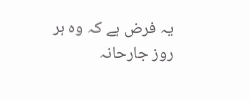یہ فرض ہے کہ وہ ہر روز جارحانہ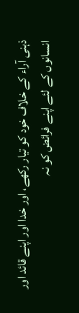ذہنی آراء کے خلاف خود کو تیار رکھے، اور خدا اور اپنے قائد اور انسانوں کے لئے اپنے فرائض کو نہ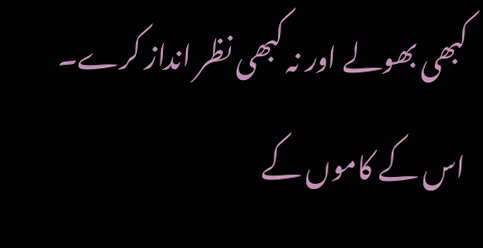کبھی بھولے اور نہ کبھی نظر انداز کرے۔ اس کے کاموں کے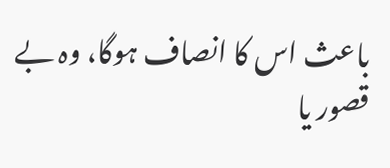باعث اس کا انصاف ہوگا، وہ بے قصور یا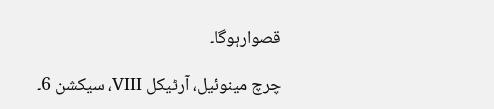قصوارہوگا۔

چرچ مینوئیل، آرٹیکل VIII، سیکشن 6۔